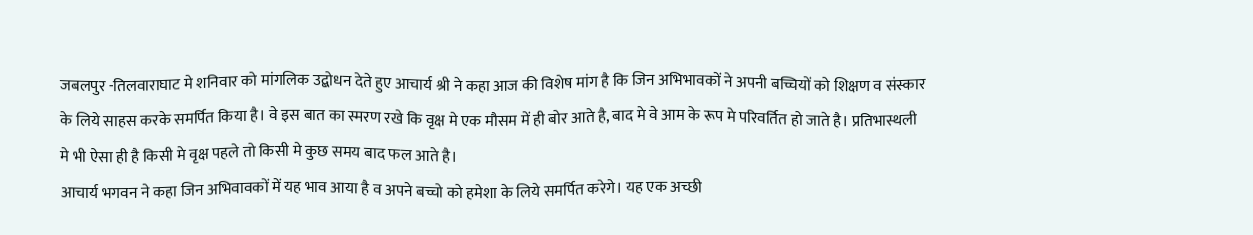जबलपुर -तिलवाराघाट मे शनिवार को मांगलिक उद्बोधन देते हुए आचार्य श्री ने कहा आज की विशेष मांग है कि जिन अभिभावकों ने अपनी बच्चियों को शिक्षण व संस्कार के लिये साहस करके समर्पित किया है। वे इस बात का स्मरण रखे कि वृक्ष मे एक मौसम में ही बोर आते है, बाद मे वे आम के रूप मे परिवर्तित हो जाते है। प्रतिभास्थली मे भी ऐसा ही है किसी मे वृक्ष पहले तो किसी मे कुछ समय बाद फल आते है।
आचार्य भगवन ने कहा जिन अभिवावकों में यह भाव आया है व अपने बच्चो को हमेशा के लिये समर्पित करेगे। यह एक अच्छी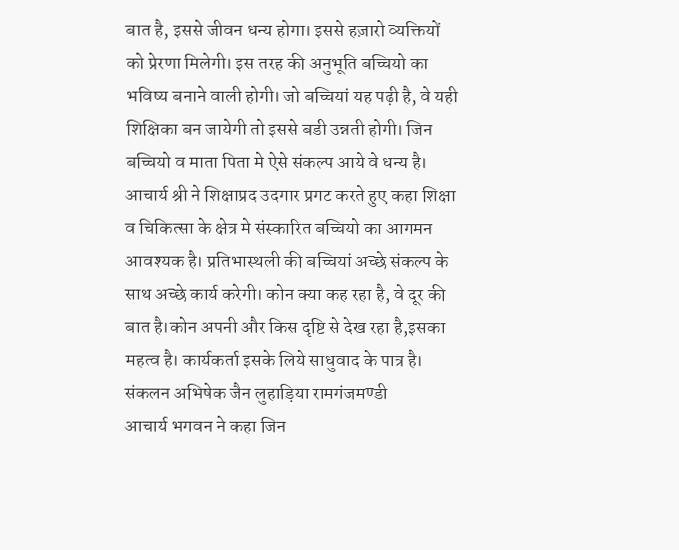बात है, इससे जीवन धन्य होगा। इससे हज़ारो व्यक्तियों को प्रेरणा मिलेगी। इस तरह की अनुभूति बच्चियो का भविष्य बनाने वाली होगी। जो बच्चियां यह पढ़ी है, वे यही शिक्षिका बन जायेगी तो इससे बडी उन्नती होगी। जिन बच्चियो व माता पिता मे ऐसे संकल्प आये वे धन्य है।
आचार्य श्री ने शिक्षाप्रद उदगार प्रगट करते हुए कहा शिक्षा व चिकित्सा के क्षेत्र मे संस्कारित बच्चियो का आगमन आवश्यक है। प्रतिभास्थली की बच्चियां अच्छे संकल्प के साथ अच्छे कार्य करेगी। कोन क्या कह रहा है, वे दूर की बात है।कोन अपनी और किस दृष्टि से देख रहा है,इसका महत्व है। कार्यकर्ता इसके लिये साधुवाद के पात्र है।
संकलन अभिषेक जैन लुहाड़िया रामगंजमण्डी
आचार्य भगवन ने कहा जिन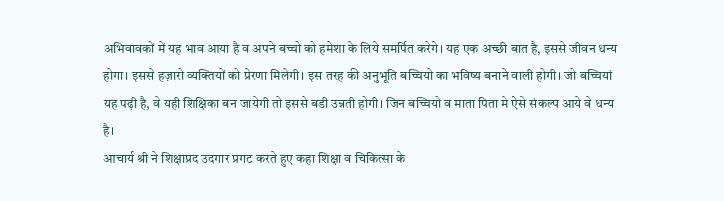अभिवावकों में यह भाव आया है व अपने बच्चो को हमेशा के लिये समर्पित करेगे। यह एक अच्छी बात है, इससे जीवन धन्य होगा। इससे हज़ारो व्यक्तियों को प्रेरणा मिलेगी। इस तरह की अनुभूति बच्चियो का भविष्य बनाने वाली होगी। जो बच्चियां यह पढ़ी है, वे यही शिक्षिका बन जायेगी तो इससे बडी उन्नती होगी। जिन बच्चियो व माता पिता मे ऐसे संकल्प आये वे धन्य है।
आचार्य श्री ने शिक्षाप्रद उदगार प्रगट करते हुए कहा शिक्षा व चिकित्सा के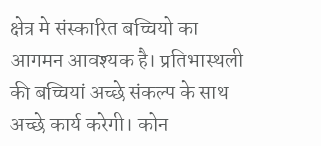क्षेत्र मे संस्कारित बच्चियो का आगमन आवश्यक है। प्रतिभास्थली की बच्चियां अच्छे संकल्प के साथ अच्छे कार्य करेगी। कोन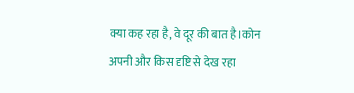क्या कह रहा है, वे दूर की बात है।कोन अपनी और किस दृष्टि से देख रहा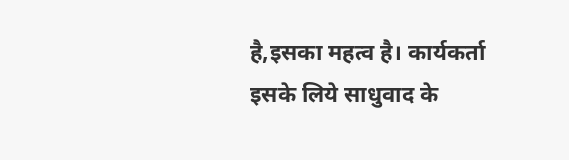है,इसका महत्व है। कार्यकर्ता इसके लिये साधुवाद के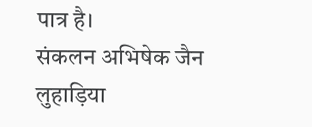पात्र है।
संकलन अभिषेक जैन लुहाड़िया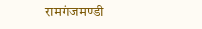रामगंजमण्डी